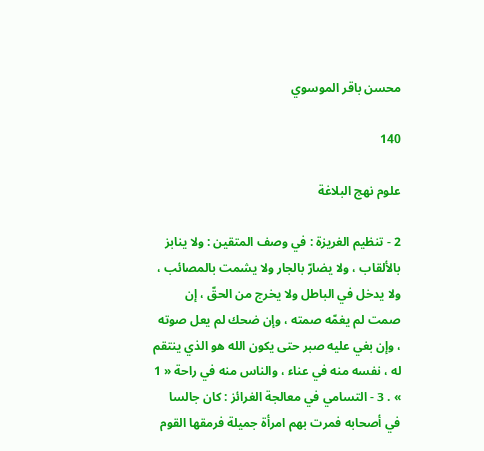محسن باقر الموسوي

140

علوم نهج البلاغة

2 - تنظيم الغريزة : في وصف المتقين : ولا ينابز بالألقاب ، ولا يضارّ بالجار ولا يشمت بالمصائب ، ولا يدخل في الباطل ولا يخرج من الحقّ ، إن صمت لم يغمّه صمته ، وإن ضحك لم يعل صوته ، وإن بغي عليه صبر حتى يكون الله هو الذي ينتقم له ، نفسه منه في عناء ، والناس منه في راحة « 1 » . 3 - التسامي في معالجة الغرائز : كان جالسا في أصحابه فمرت بهم امرأة جميلة فرمقها القوم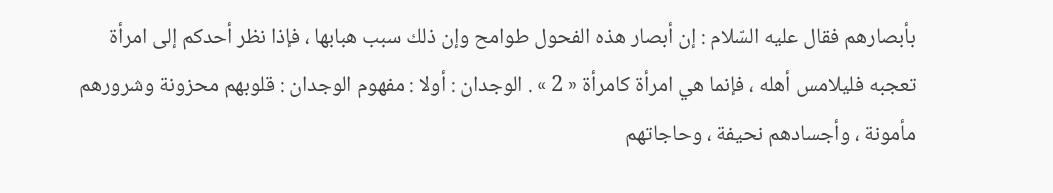بأبصارهم فقال عليه السّلام : إن أبصار هذه الفحول طوامح وإن ذلك سبب هبابها ، فإذا نظر أحدكم إلى امرأة تعجبه فليلامس أهله ، فإنما هي امرأة كامرأة « 2 » . الوجدان : أولا : مفهوم الوجدان : قلوبهم محزونة وشرورهم مأمونة ، وأجسادهم نحيفة ، وحاجاتهم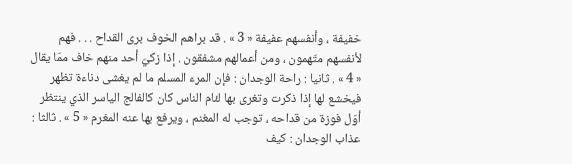خفيفة ، وأنفسهم عفيفة « 3 » . قد براهم الخوف برى القداح . . . فهم لأنفسهم متّهمون ، ومن أعمالهم مشفقون . إذا زكيّ أحد منهم خاف ممّا يقال « 4 » . ثانيا : راحة الوجدان : فإن المرء المسلم ما لم يغشى دناءة تظهر فيخشع لها إذا ذكرت وتغرى بها لئام الناس كان كالفالج الياسر الذي ينتظر أوّل فوزة من قداحه ، توجب له المغنم ، ويرفع بها عنه المغرم « 5 » . ثالثا : عذاب الوجدان : كيف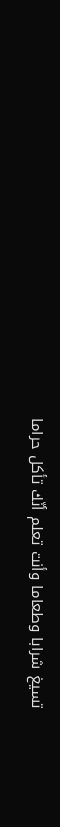تسيغ شرابا وطعاما وأنت تعلم أنّك تأكل حراما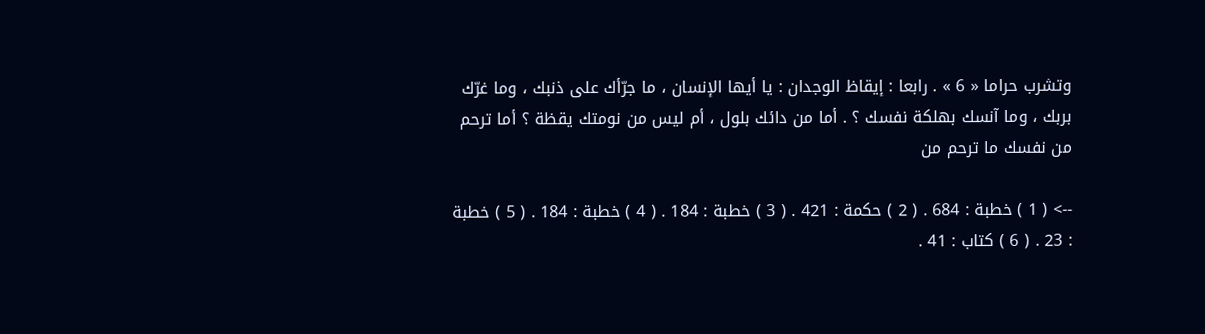وتشرب حراما « 6 » . رابعا : إيقاظ الوجدان : يا أيها الإنسان ، ما جرّأك على ذنبك ، وما غرّك بربك ، وما آنسك بهلكة نفسك ؟ . أما من دائك بلول ، أم ليس من نومتك يقظة ؟ أما ترحم من نفسك ما ترحم من

--> ( 1 ) خطبة : 684 . ( 2 ) حكمة : 421 . ( 3 ) خطبة : 184 . ( 4 ) خطبة : 184 . ( 5 ) خطبة : 23 . ( 6 ) كتاب : 41 .